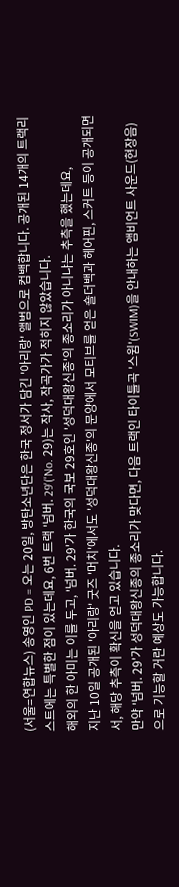(서울=연합뉴스) 송영인 PD = 오는 20일, 방탄소년단은 한국 정서가 담긴 '아리랑' 앨범으로 컴백합니다. 공개된 14개의 트랙리스트에는 특별한 점이 있는데요, 6번 트랙 '넘버. 29'('No. 29)는 작사, 작곡가가 적히지 않았습니다.
해외의 한 아미는 이를 두고, '넘버. 29'가 한국의 국보 29호인 '성덕대왕신종'의 종소리가 아니냐는 추측을 했는데요,
지난 10일 공개된 '아리랑' 굿즈 '머치'에서도 '성덕대왕신종'의 문양에서 모티브를 얻은 숄더백과 헤어핀, 스커트 등이 공개되면서, 해당 추측이 확신을 얻고 있습니다.
만약 '넘버. 29'가 성덕대왕신종의 종소리가 맞다면, 다음 트랙인 타이틀곡 '스윔'(SWIM)을 안내하는 앰비언트 사운드(현장음)으로 기능할 거란 예상도 가능합니다.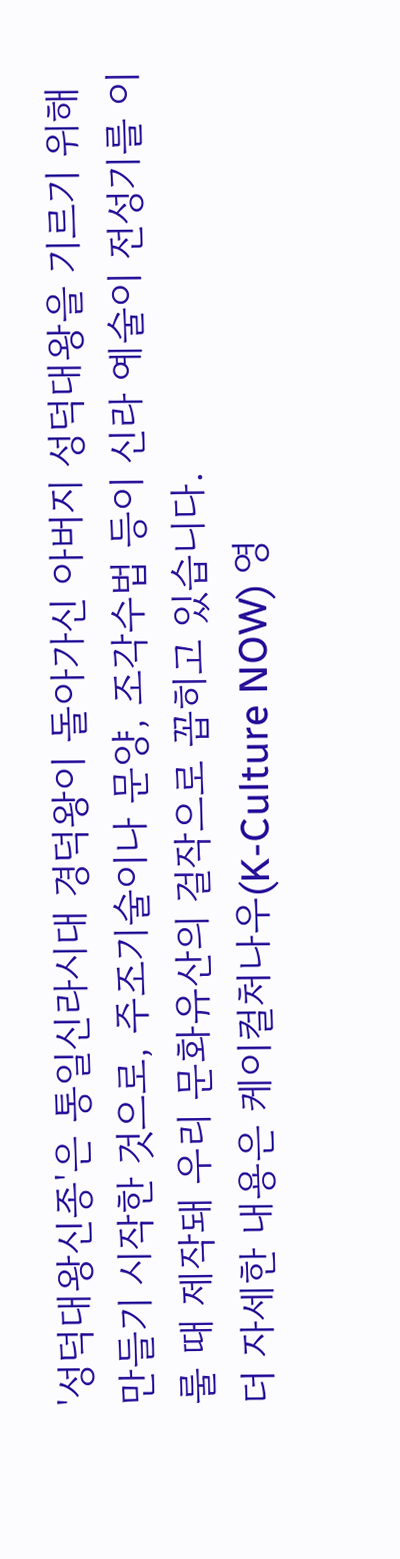'성덕대왕신종'은 통일신라시대 경덕왕이 돌아가신 아버지 성덕대왕을 기르기 위해 만들기 시작한 것으로, 주조기술이나 문양, 조각수법 등이 신라 예술이 전성기를 이룰 때 제작돼 우리 문화유산의 걸작으로 꼽히고 있습니다.
더 자세한 내용은 케이컬처나우(K-Culture NOW) 영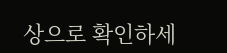상으로 확인하세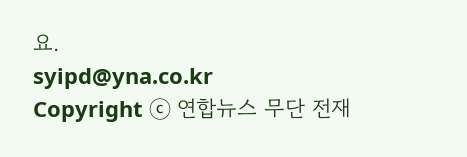요.
syipd@yna.co.kr
Copyright ⓒ 연합뉴스 무단 전재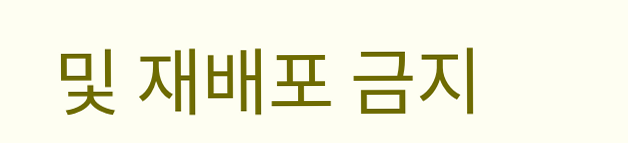및 재배포 금지